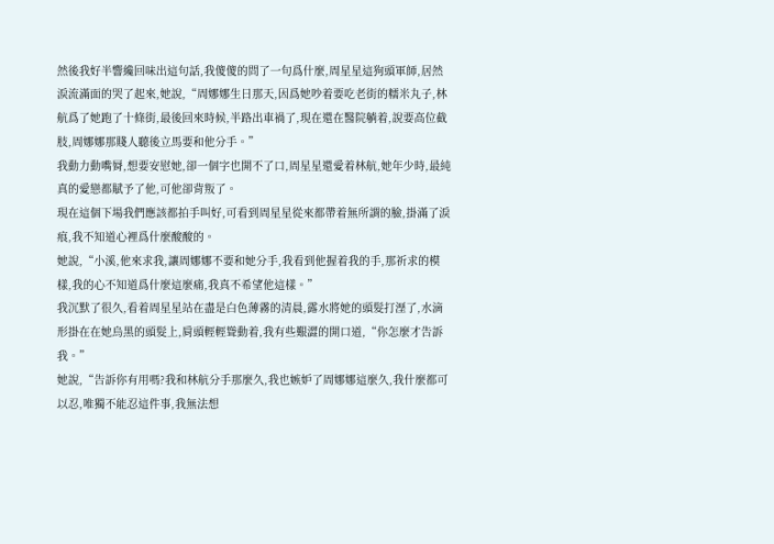然後我好半響纔回味出這句話,我傻傻的問了一句爲什麼,周星星這狗頭軍師,居然淚流滿面的哭了起來,她說,“周娜娜生日那天,因爲她吵着要吃老街的糯米丸子,林航爲了她跑了十條街,最後回來時候,半路出車禍了,現在還在醫院躺着,說要高位截肢,周娜娜那賤人聽後立馬要和他分手。”
我動力動嘴脣,想要安慰她,卻一個字也開不了口,周星星還愛着林航,她年少時,最純真的愛戀都賦予了他,可他卻背叛了。
現在這個下場我們應該都拍手叫好,可看到周星星從來都帶着無所謂的臉,掛滿了淚痕,我不知道心裡爲什麼酸酸的。
她說,“小溪,他來求我,讓周娜娜不要和她分手,我看到他握着我的手,那祈求的模樣,我的心不知道爲什麼這麼痛,我真不希望他這樣。”
我沉默了很久,看着周星星站在盡是白色薄霧的清晨,露水將她的頭髮打溼了,水滴形掛在在她烏黑的頭髮上,肩頭輕輕聳動着,我有些艱澀的開口道,“你怎麼才告訴我。”
她說,“告訴你有用嗎?我和林航分手那麼久,我也嫉妒了周娜娜這麼久,我什麼都可以忍,唯獨不能忍這件事,我無法想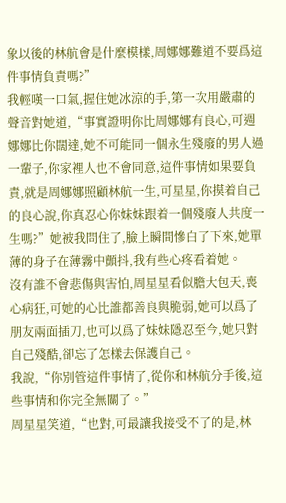象以後的林航會是什麼模樣,周娜娜難道不要爲這件事情負責嗎?”
我輕嘆一口氣,握住她冰涼的手,第一次用嚴肅的聲音對她道,“事實證明你比周娜娜有良心,可週娜娜比你闊達,她不可能同一個永生殘廢的男人過一輩子,你家裡人也不會同意,這件事情如果要負責,就是周娜娜照顧林航一生,可星星,你摸着自己的良心說,你真忍心你妹妹跟着一個殘廢人共度一生嗎?”她被我問住了,臉上瞬間慘白了下來,她單薄的身子在薄霧中顫抖,我有些心疼看着她。
沒有誰不會悲傷與害怕,周星星看似膽大包天,喪心病狂,可她的心比誰都善良與脆弱,她可以爲了朋友兩面插刀,也可以爲了妹妹隱忍至今,她只對自己殘酷,卻忘了怎樣去保護自己。
我說,“你別管這件事情了,從你和林航分手後,這些事情和你完全無關了。”
周星星笑道,“也對,可最讓我接受不了的是,林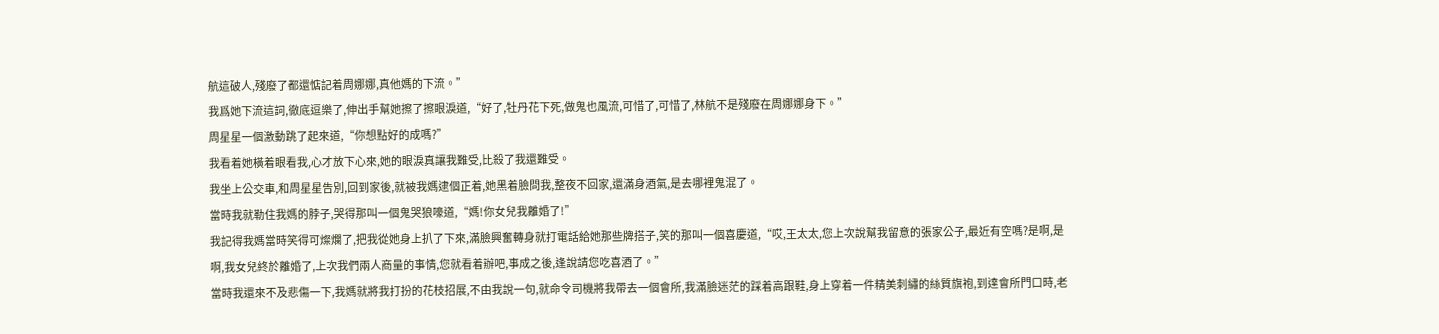航這破人,殘廢了都還惦記着周娜娜,真他媽的下流。”
我爲她下流這詞,徹底逗樂了,伸出手幫她擦了擦眼淚道,“好了,牡丹花下死,做鬼也風流,可惜了,可惜了,林航不是殘廢在周娜娜身下。”
周星星一個激動跳了起來道,“你想點好的成嗎?”
我看着她橫着眼看我,心才放下心來,她的眼淚真讓我難受,比殺了我還難受。
我坐上公交車,和周星星告別,回到家後,就被我媽逮個正着,她黑着臉問我,整夜不回家,還滿身酒氣,是去哪裡鬼混了。
當時我就勒住我媽的脖子,哭得那叫一個鬼哭狼嚎道,“媽!你女兒我離婚了!”
我記得我媽當時笑得可燦爛了,把我從她身上扒了下來,滿臉興奮轉身就打電話給她那些牌搭子,笑的那叫一個喜慶道,“哎,王太太,您上次說幫我留意的張家公子,最近有空嗎?是啊,是啊,我女兒終於離婚了,上次我們兩人商量的事情,您就看着辦吧,事成之後,逢說請您吃喜酒了。”
當時我還來不及悲傷一下,我媽就將我打扮的花枝招展,不由我說一句,就命令司機將我帶去一個會所,我滿臉迷茫的踩着高跟鞋,身上穿着一件精美刺繡的絲質旗袍,到達會所門口時,老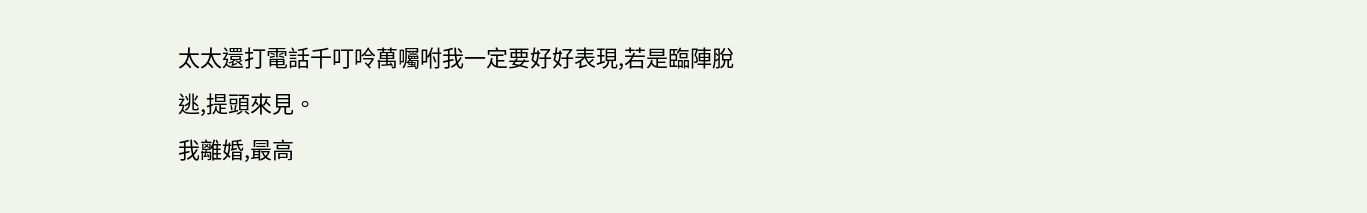太太還打電話千叮呤萬囑咐我一定要好好表現,若是臨陣脫逃,提頭來見。
我離婚,最高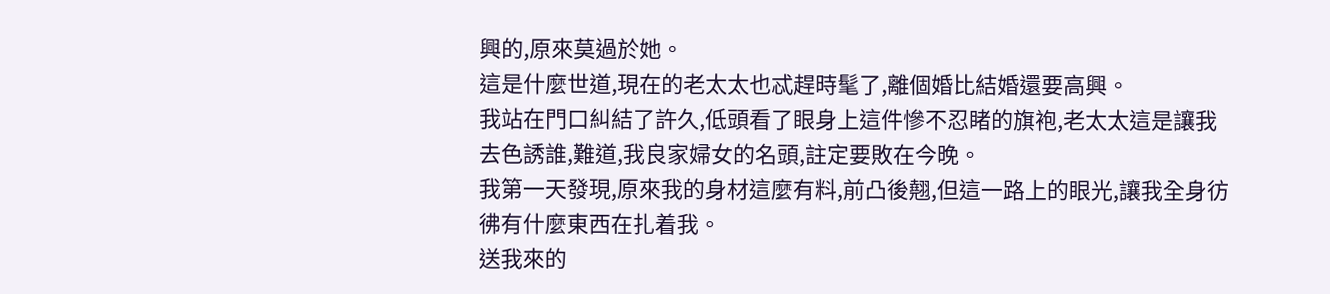興的,原來莫過於她。
這是什麼世道,現在的老太太也忒趕時髦了,離個婚比結婚還要高興。
我站在門口糾結了許久,低頭看了眼身上這件慘不忍睹的旗袍,老太太這是讓我去色誘誰,難道,我良家婦女的名頭,註定要敗在今晚。
我第一天發現,原來我的身材這麼有料,前凸後翹,但這一路上的眼光,讓我全身彷彿有什麼東西在扎着我。
送我來的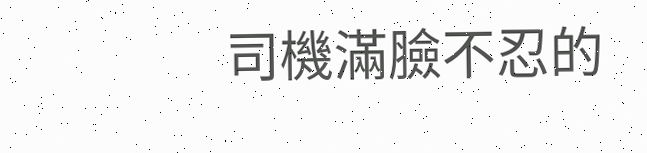司機滿臉不忍的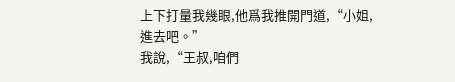上下打量我幾眼,他爲我推開門道,“小姐,進去吧。”
我說,“王叔,咱們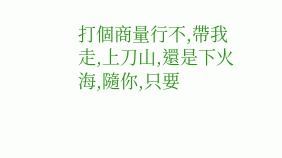打個商量行不,帶我走,上刀山,還是下火海,隨你,只要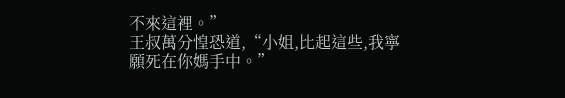不來這裡。”
王叔萬分惶恐道,“小姐,比起這些,我寧願死在你媽手中。”